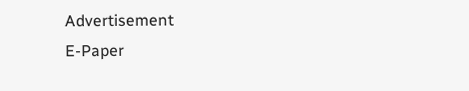Advertisement
E-Paper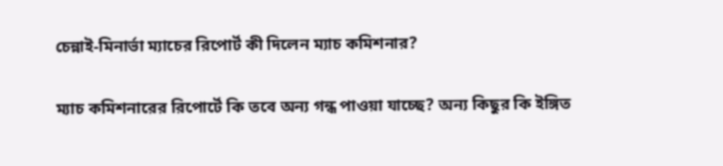চেন্নাই-মিনার্ভা ম্যাচের রিপোর্ট কী দিলেন ম্যাচ কমিশনার?

ম্যাচ কমিশনারের রিপোর্টে কি তবে অন্য গন্ধ পাওয়া যাচ্ছে? অন্য কিছুর কি ইঙ্গিত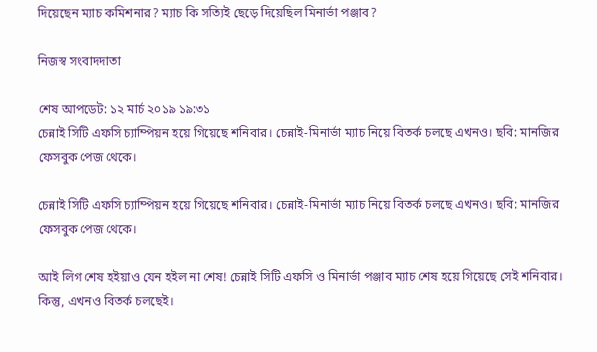দিয়েছেন ম্যাচ কমিশনার? ম্যাচ কি সত্যিই ছেড়ে দিয়েছিল মিনার্ভা পঞ্জাব?

নিজস্ব সংবাদদাতা

শেষ আপডেট: ১২ মার্চ ২০১৯ ১৯:৩১
চেন্নাই সিটি এফসি চ্যাম্পিয়ন হয়ে গিয়েছে শনিবার। চেন্নাই-মিনার্ভা ম্যাচ নিয়ে বিতর্ক চলছে এখনও। ছবি: মানজির ফেসবুক পেজ থেকে।

চেন্নাই সিটি এফসি চ্যাম্পিয়ন হয়ে গিয়েছে শনিবার। চেন্নাই-মিনার্ভা ম্যাচ নিয়ে বিতর্ক চলছে এখনও। ছবি: মানজির ফেসবুক পেজ থেকে।

আই লিগ শেষ হইয়াও যেন হইল না শেষ! চেন্নাই সিটি এফসি ও মিনার্ভা পঞ্জাব ম্যাচ শেষ হয়ে গিয়েছে সেই শনিবার। কিন্তু, এখনও বিতর্ক চলছেই।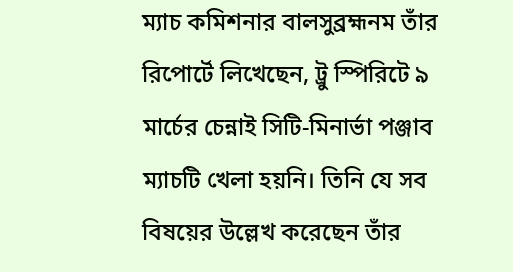ম্যাচ কমিশনার বালসুব্রহ্মনম তাঁর রিপোর্টে লিখেছেন, ট্রু স্পিরিটে ৯ মার্চের চেন্নাই সিটি-মিনার্ভা পঞ্জাব ম্যাচটি খেলা হয়নি। তিনি যে সব বিষয়ের উল্লেখ করেছেন তাঁর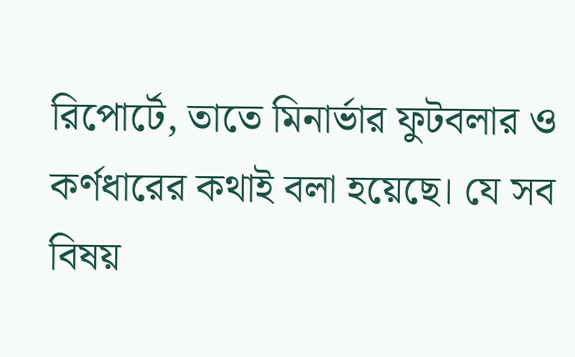রিপোর্টে, তাতে মিনার্ভার ফুটবলার ও কর্ণধারের কথাই বলা হয়েছে। যে সব বিষয়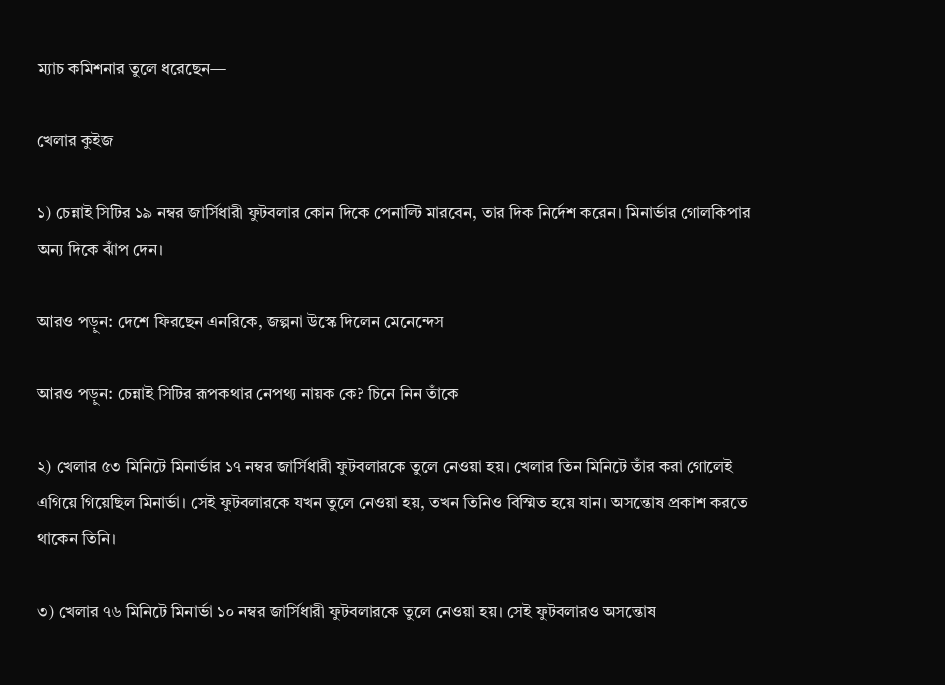ম্যাচ কমিশনার তুলে ধরেছেন—

খেলার কুইজ

১) চেন্নাই সিটির ১৯ নম্বর জার্সিধারী ফুটবলার কোন দিকে পেনাল্টি মারবেন, তার দিক নির্দেশ করেন। মিনার্ভার গোলকিপার অন্য দিকে ঝাঁপ দেন।

আরও পড়ুন: দেশে ফিরছেন এনরিকে, জল্পনা উস্কে দিলেন মেনেন্দেস

আরও পড়ুন: চেন্নাই সিটির রূপকথার নেপথ্য নায়ক কে? চিনে নিন তাঁকে

২) খেলার ৫৩ মিনিটে মিনার্ভার ১৭ নম্বর জার্সিধারী ফুটবলারকে তুলে নেওয়া হয়। খেলার তিন মিনিটে তাঁর করা গোলেই এগিয়ে গিয়েছিল মিনার্ভা। সেই ফুটবলারকে যখন তুলে নেওয়া হয়, তখন তিনিও বিস্মিত হয়ে যান। অসন্তোষ প্রকাশ করতে থাকেন তিনি।

৩) খেলার ৭৬ মিনিটে মিনার্ভা ১০ নম্বর জার্সিধারী ফুটবলারকে তুলে নেওয়া হয়। সেই ফুটবলারও অসন্তোষ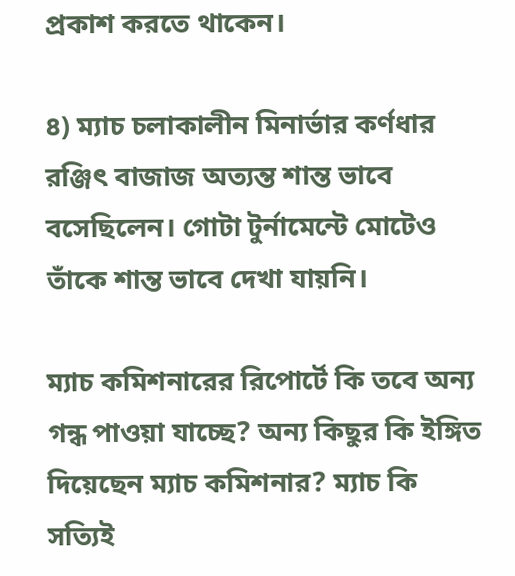প্রকাশ করতে থাকেন।

৪) ম্যাচ চলাকালীন মিনার্ভার কর্ণধার রঞ্জিৎ বাজাজ অত্যন্ত শান্ত ভাবে বসেছিলেন। গোটা টুর্নামেন্টে মোটেও তাঁকে শান্ত ভাবে দেখা যায়নি।

ম্যাচ কমিশনারের রিপোর্টে কি তবে অন্য গন্ধ পাওয়া যাচ্ছে? অন্য কিছুর কি ইঙ্গিত দিয়েছেন ম্যাচ কমিশনার? ম্যাচ কি সত্যিই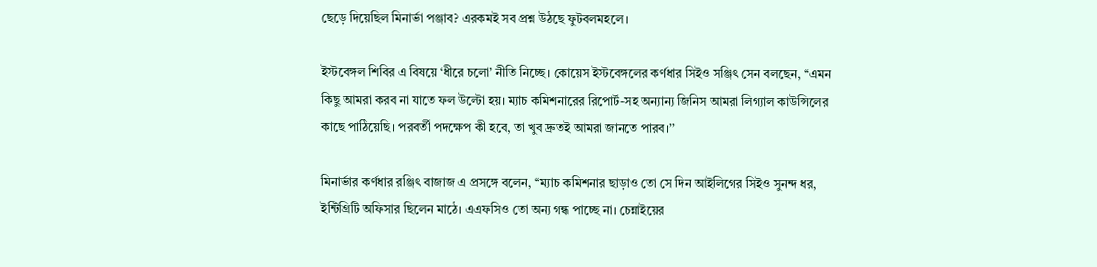ছেড়ে দিয়েছিল মিনার্ভা পঞ্জাব? এরকমই সব প্রশ্ন উঠছে ফুটবলমহলে।

ইস্টবেঙ্গল শিবির এ বিষয়ে ‘ধীরে চলো’ নীতি নিচ্ছে। কোয়েস ইস্টবেঙ্গলের কর্ণধার সিইও সঞ্জিৎ সেন বলছেন, ‘‘এমন কিছু আমরা করব না যাতে ফল উল্টো হয়। ম্যাচ কমিশনারের রিপোর্ট-সহ অন্যান্য জিনিস আমরা লিগ্যাল কাউন্সিলের কাছে পাঠিয়েছি। পরবর্তী পদক্ষেপ কী হবে, তা খুব দ্রুতই আমরা জানতে পারব।’’

মিনার্ভার কর্ণধার রঞ্জিৎ বাজাজ এ প্রসঙ্গে বলেন, ‘‘ম্যাচ কমিশনার ছাড়াও তো সে দিন আইলিগের সিইও সুনন্দ ধর, ইন্টিগ্রিটি অফিসার ছিলেন মাঠে। এএফসিও তো অন্য গন্ধ পাচ্ছে না। চেন্নাইয়ের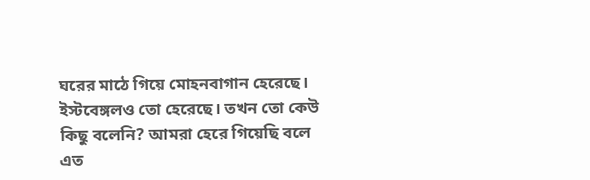ঘরের মাঠে গিয়ে মোহনবাগান হেরেছে। ইস্টবেঙ্গলও তো হেরেছে। তখন তো কেউ কিছু বলেনি? আমরা হেরে গিয়েছি বলে এত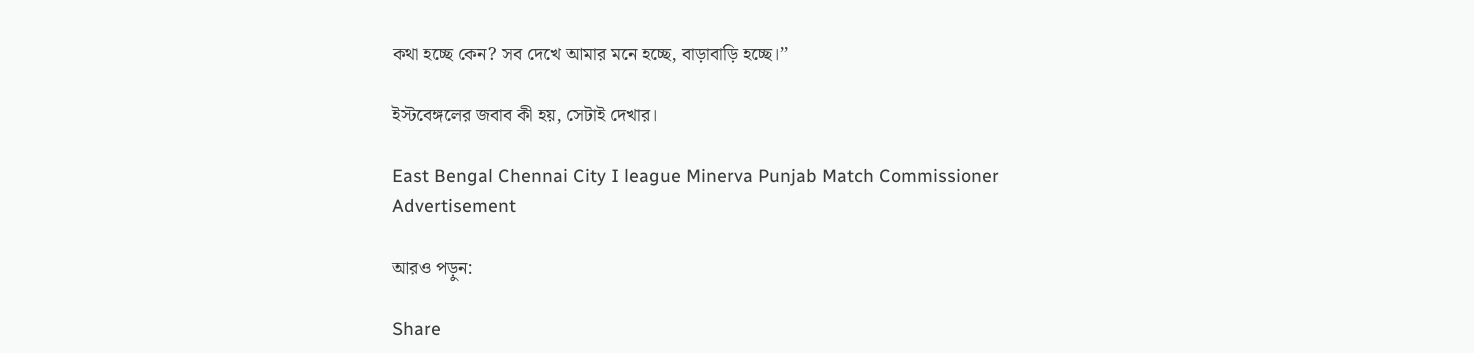কথা হচ্ছে কেন? সব দেখে আমার মনে হচ্ছে, বাড়াবাড়ি হচ্ছে।’’

ইস্টবেঙ্গলের জবাব কী হয়, সেটাই দেখার।

East Bengal Chennai City I league Minerva Punjab Match Commissioner
Advertisement

আরও পড়ুন:

Share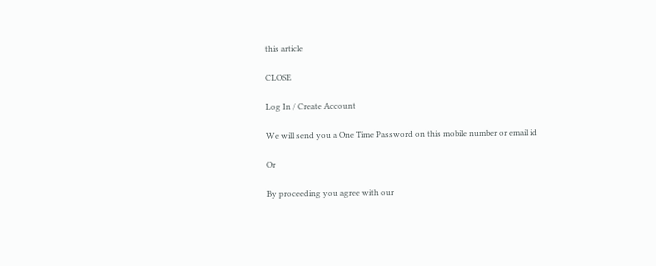this article

CLOSE

Log In / Create Account

We will send you a One Time Password on this mobile number or email id

Or

By proceeding you agree with our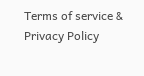Terms of service & Privacy Policy